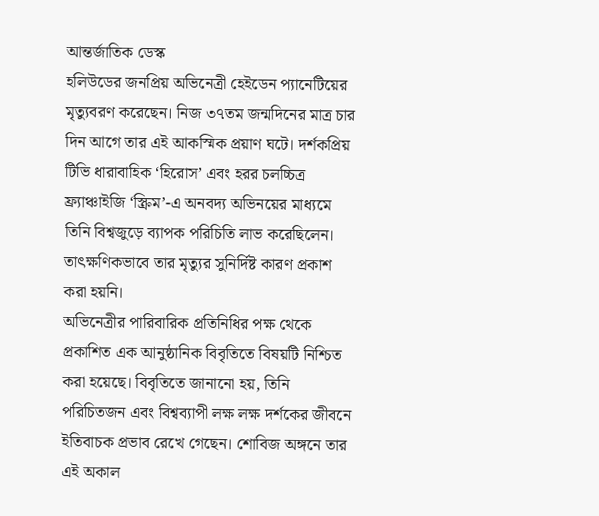আন্তর্জাতিক ডেস্ক
হলিউডের জনপ্রিয় অভিনেত্রী হেইডেন প্যানেটিয়ের মৃত্যুবরণ করেছেন। নিজ ৩৭তম জন্মদিনের মাত্র চার দিন আগে তার এই আকস্মিক প্রয়াণ ঘটে। দর্শকপ্রিয় টিভি ধারাবাহিক ‘হিরোস’ এবং হরর চলচ্চিত্র ফ্র্যাঞ্চাইজি ‘স্ক্রিম’-এ অনবদ্য অভিনয়ের মাধ্যমে তিনি বিশ্বজুড়ে ব্যাপক পরিচিতি লাভ করেছিলেন। তাৎক্ষণিকভাবে তার মৃত্যুর সুনির্দিষ্ট কারণ প্রকাশ করা হয়নি।
অভিনেত্রীর পারিবারিক প্রতিনিধির পক্ষ থেকে প্রকাশিত এক আনুষ্ঠানিক বিবৃতিতে বিষয়টি নিশ্চিত করা হয়েছে। বিবৃতিতে জানানো হয়, তিনি পরিচিতজন এবং বিশ্বব্যাপী লক্ষ লক্ষ দর্শকের জীবনে ইতিবাচক প্রভাব রেখে গেছেন। শোবিজ অঙ্গনে তার এই অকাল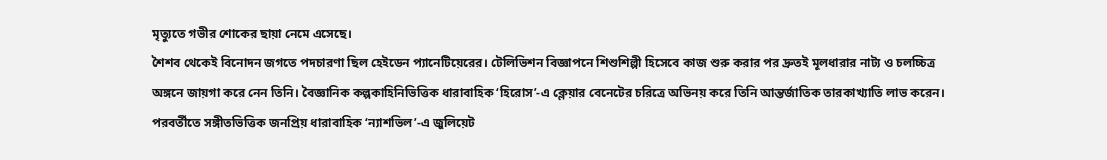মৃত্যুতে গভীর শোকের ছায়া নেমে এসেছে।
শৈশব থেকেই বিনোদন জগতে পদচারণা ছিল হেইডেন প্যানেটিয়েরের। টেলিভিশন বিজ্ঞাপনে শিশুশিল্পী হিসেবে কাজ শুরু করার পর দ্রুতই মূলধারার নাট্য ও চলচ্চিত্র অঙ্গনে জায়গা করে নেন তিনি। বৈজ্ঞানিক কল্পকাহিনিভিত্তিক ধারাবাহিক ‘হিরোস’-এ ক্লেয়ার বেনেটের চরিত্রে অভিনয় করে তিনি আন্তর্জাতিক তারকাখ্যাতি লাভ করেন। পরবর্তীতে সঙ্গীতভিত্তিক জনপ্রিয় ধারাবাহিক ‘ন্যাশভিল’-এ জুলিয়েট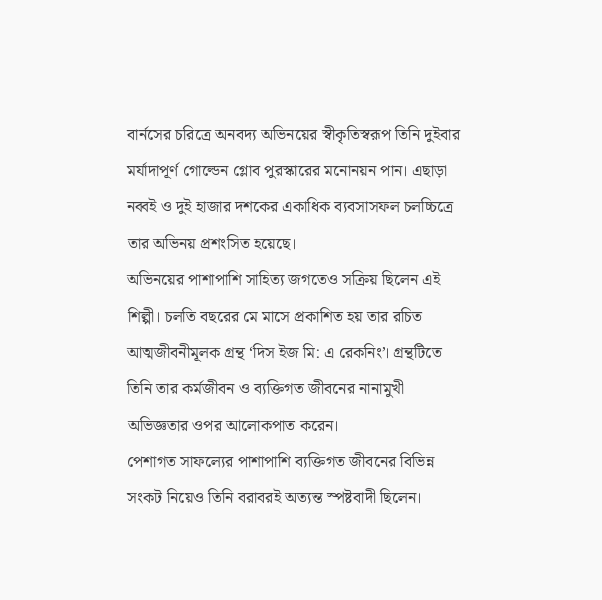বার্নসের চরিত্রে অনবদ্য অভিনয়ের স্বীকৃতিস্বরূপ তিনি দুইবার মর্যাদাপূর্ণ গোল্ডেন গ্লোব পুরস্কারের মনোনয়ন পান। এছাড়া নব্বই ও দুই হাজার দশকের একাধিক ব্যবসাসফল চলচ্চিত্রে তার অভিনয় প্রশংসিত হয়েছে।
অভিনয়ের পাশাপাশি সাহিত্য জগতেও সক্রিয় ছিলেন এই শিল্পী। চলতি বছরের মে মাসে প্রকাশিত হয় তার রচিত আত্মজীবনীমূলক গ্রন্থ ‘দিস ইজ মি: এ রেকনিং’। গ্রন্থটিতে তিনি তার কর্মজীবন ও ব্যক্তিগত জীবনের নানামুখী অভিজ্ঞতার ওপর আলোকপাত করেন।
পেশাগত সাফল্যের পাশাপাশি ব্যক্তিগত জীবনের বিভিন্ন সংকট নিয়েও তিনি বরাবরই অত্যন্ত স্পষ্টবাদী ছিলেন।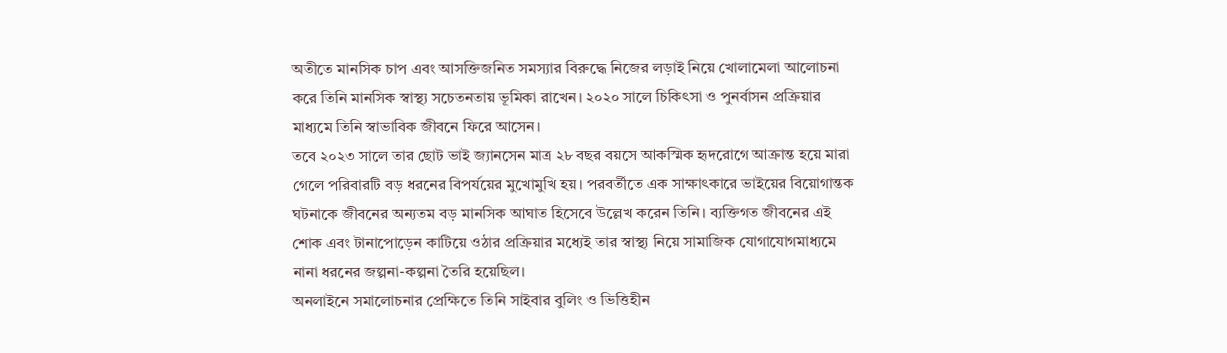অতীতে মানসিক চাপ এবং আসক্তিজনিত সমস্যার বিরুদ্ধে নিজের লড়াই নিয়ে খোলামেলা আলোচনা করে তিনি মানসিক স্বাস্থ্য সচেতনতায় ভূমিকা রাখেন। ২০২০ সালে চিকিৎসা ও পুনর্বাসন প্রক্রিয়ার মাধ্যমে তিনি স্বাভাবিক জীবনে ফিরে আসেন।
তবে ২০২৩ সালে তার ছোট ভাই জ্যানসেন মাত্র ২৮ বছর বয়সে আকস্মিক হৃদরোগে আক্রান্ত হয়ে মারা গেলে পরিবারটি বড় ধরনের বিপর্যয়ের মুখোমুখি হয়। পরবর্তীতে এক সাক্ষাৎকারে ভাইয়ের বিয়োগান্তক ঘটনাকে জীবনের অন্যতম বড় মানসিক আঘাত হিসেবে উল্লেখ করেন তিনি। ব্যক্তিগত জীবনের এই শোক এবং টানাপোড়েন কাটিয়ে ওঠার প্রক্রিয়ার মধ্যেই তার স্বাস্থ্য নিয়ে সামাজিক যোগাযোগমাধ্যমে নানা ধরনের জল্পনা-কল্পনা তৈরি হয়েছিল।
অনলাইনে সমালোচনার প্রেক্ষিতে তিনি সাইবার বুলিং ও ভিত্তিহীন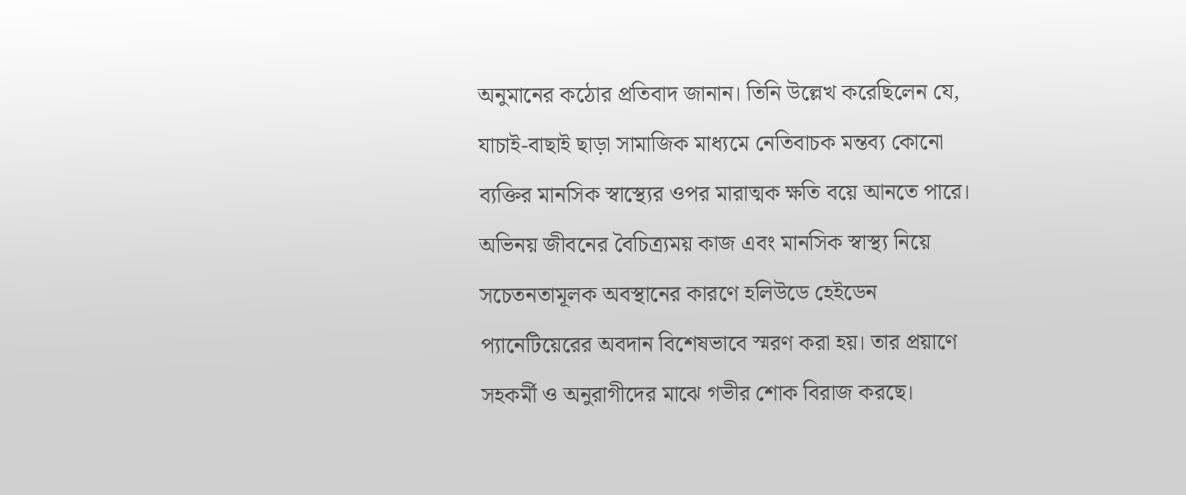অনুমানের কঠোর প্রতিবাদ জানান। তিনি উল্লেখ করেছিলেন যে, যাচাই-বাছাই ছাড়া সামাজিক মাধ্যমে নেতিবাচক মন্তব্য কোনো ব্যক্তির মানসিক স্বাস্থ্যের ওপর মারাত্মক ক্ষতি বয়ে আনতে পারে।
অভিনয় জীবনের বৈচিত্র্যময় কাজ এবং মানসিক স্বাস্থ্য নিয়ে সচেতনতামূলক অবস্থানের কারণে হলিউডে হেইডেন প্যানেটিয়েরের অবদান বিশেষভাবে স্মরণ করা হয়। তার প্রয়াণে সহকর্মী ও অনুরাগীদের মাঝে গভীর শোক বিরাজ করছে।